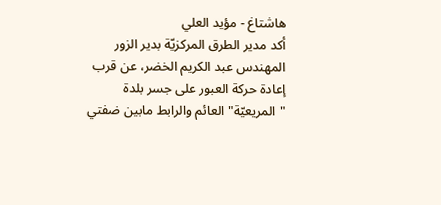هاشتاغ - مؤيد العلي
أكد مدير الطرق المركزيّة بدير الزور المهندس عبد الكريم الخضر، عن قرب إعادة حركة العبور على جسر بلدة "المريعيّة" العائم والرابط مابين ضفتي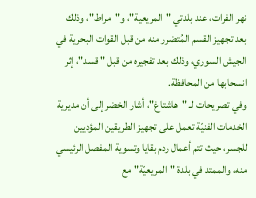نهر الفرات، عند بلدتي "المريعية"، و"مراط"، وذلك بعد تجهيز القسم المُتضرر منه من قبل القوات البحرية في الجيش السوري، وذلك بعد تفجيره من قبل " قسد"، إثر انسحابها من المحافظة.
وفي تصريحات لـ "هاشتاغ"، أشار الخضر إلى أن مديرية الخدمات الفنيّة تعمل على تجهيز الطريقين المؤديين للجسر، حيث تتم أعمال ردم بقايا وتسوية المفصل الرئيسي منه، والممتد في بلدة "المريعيّة" مع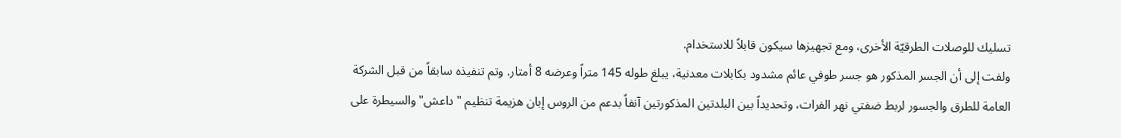تسليك للوصلات الطرقيّة الأخرى، ومع تجهيزها سيكون قابلاً للاستخدام.
ولفت إلى أن الجسر المذكور هو جسر طوفي عائم مشدود بكابلات معدنية، يبلغ طوله 145 متراً وعرضه 8 أمتار. وتم تنفيذه سابقاً من قبل الشركة العامة للطرق والجسور لربط ضفتي نهر الفرات، وتحديداً بين البلدتين المذكورتين آنفاً بدعم من الروس إبان هزيمة تنظيم "داعش" والسيطرة على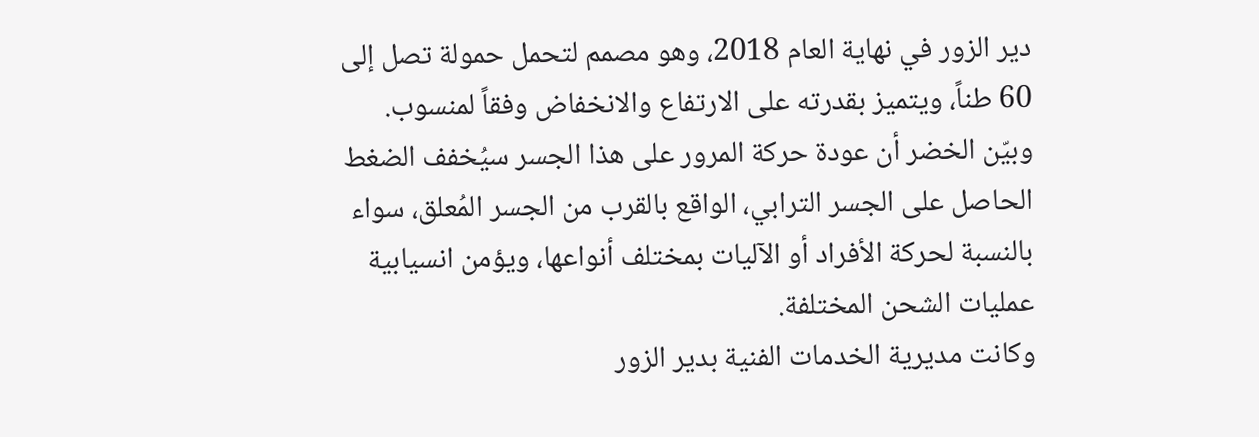دير الزور في نهاية العام 2018، وهو مصمم لتحمل حمولة تصل إلى 60 طناً، ويتميز بقدرته على الارتفاع والانخفاض وفقاً لمنسوب.
وبيّن الخضر أن عودة حركة المرور على هذا الجسر سيُخفف الضغط الحاصل على الجسر الترابي، الواقع بالقرب من الجسر المُعلق، سواء بالنسبة لحركة الأفراد أو الآليات بمختلف أنواعها، ويؤمن انسيابية عمليات الشحن المختلفة.
وكانت مديرية الخدمات الفنية بدير الزور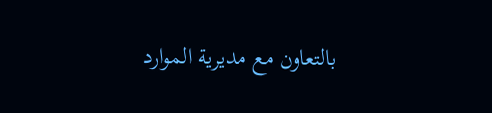بالتعاون مع مديرية الموارد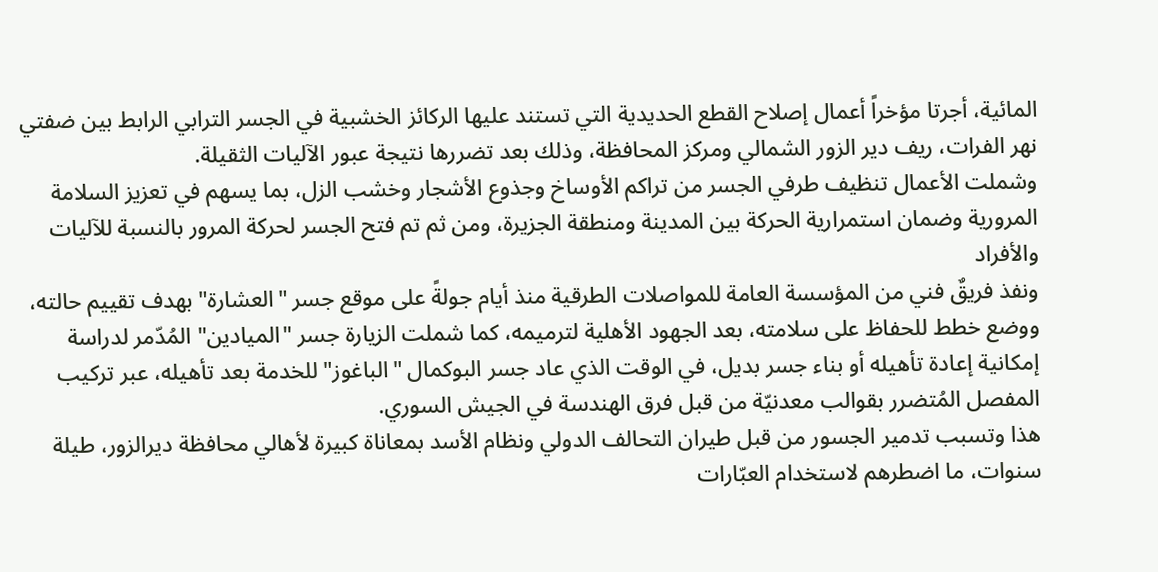المائية، أجرتا مؤخراً أعمال إصلاح القطع الحديدية التي تستند عليها الركائز الخشبية في الجسر الترابي الرابط بين ضفتي نهر الفرات، ريف دير الزور الشمالي ومركز المحافظة، وذلك بعد تضررها نتيجة عبور الآليات الثقيلة.
وشملت الأعمال تنظيف طرفي الجسر من تراكم الأوساخ وجذوع الأشجار وخشب الزل، بما يسهم في تعزيز السلامة المرورية وضمان استمرارية الحركة بين المدينة ومنطقة الجزيرة، ومن ثم تم فتح الجسر لحركة المرور بالنسبة للآليات والأفراد
ونفذ فريقٌ فني من المؤسسة العامة للمواصلات الطرقية منذ أيام جولةً على موقع جسر "العشارة" بهدف تقييم حالته، ووضع خطط للحفاظ على سلامته، بعد الجهود الأهلية لترميمه، كما شملت الزيارة جسر "الميادين" المُدّمر لدراسة إمكانية إعادة تأهيله أو بناء جسر بديل، في الوقت الذي عاد جسر البوكمال "الباغوز" للخدمة بعد تأهيله، عبر تركيب المفصل المُتضرر بقوالب معدنيّة من قبل فرق الهندسة في الجيش السوري.
هذا وتسبب تدمير الجسور من قبل طيران التحالف الدولي ونظام الأسد بمعاناة كبيرة لأهالي محافظة ديرالزور، طيلة سنوات، ما اضطرهم لاستخدام العبّارات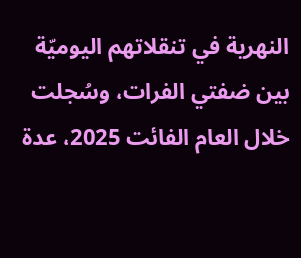النهرية في تنقلاتهم اليوميّة بين ضفتي الفرات، وسُجلت خلال العام الفائت 2025، عدة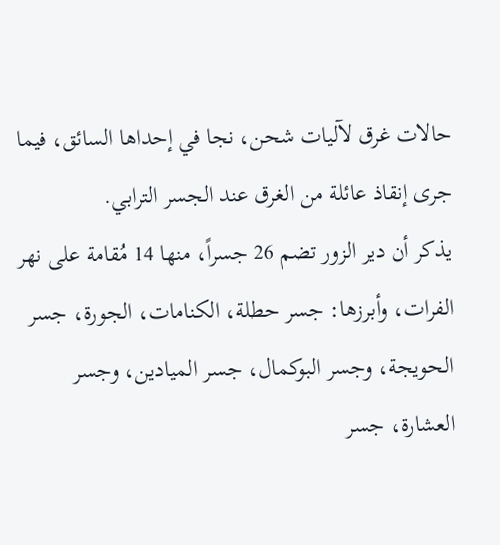حالات غرق لآليات شحن، نجا في إحداها السائق، فيما جرى إنقاذ عائلة من الغرق عند الجسر الترابي.
يذكر أن دير الزور تضم 26 جسراً، منها 14 مُقامة على نهر الفرات، وأبرزها: جسر حطلة، الكنامات، الجورة، جسر الحويجة، وجسر البوكمال، جسر الميادين، وجسر العشارة، جسر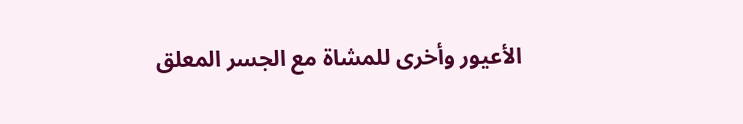الأعيور وأخرى للمشاة مع الجسر المعلق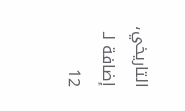التاريخي، إضافة لـ 12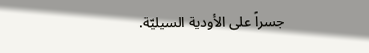جسراً على الأودية السيليّة.